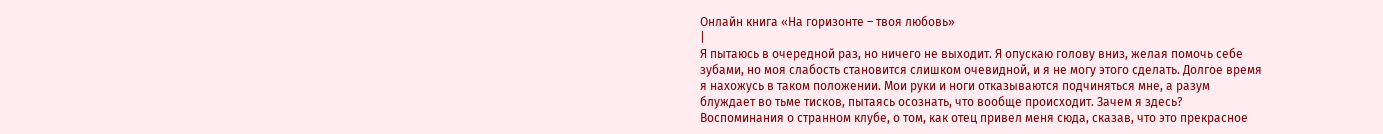Онлайн книга «На горизонте – твоя любовь»
|
Я пытаюсь в очередной раз, но ничего не выходит. Я опускаю голову вниз, желая помочь себе зубами, но моя слабость становится слишком очевидной, и я не могу этого сделать. Долгое время я нахожусь в таком положении. Мои руки и ноги отказываются подчиняться мне, а разум блуждает во тьме тисков, пытаясь осознать, что вообще происходит. Зачем я здесь? Воспоминания о странном клубе, о том, как отец привел меня сюда, сказав, что это прекрасное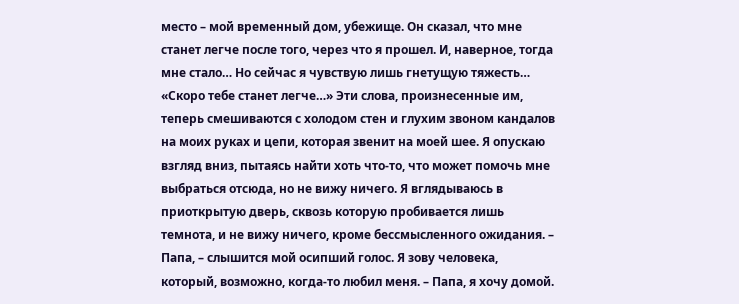место – мой временный дом, убежище. Он сказал, что мне станет легче после того, через что я прошел. И, наверное, тогда мне стало… Но сейчас я чувствую лишь гнетущую тяжесть… «Скоро тебе станет легче…» Эти слова, произнесенные им, теперь смешиваются с холодом стен и глухим звоном кандалов на моих руках и цепи, которая звенит на моей шее. Я опускаю взгляд вниз, пытаясь найти хоть что-то, что может помочь мне выбраться отсюда, но не вижу ничего. Я вглядываюсь в приоткрытую дверь, сквозь которую пробивается лишь темнота, и не вижу ничего, кроме бессмысленного ожидания. – Папа, – слышится мой осипший голос. Я зову человека, который, возможно, когда-то любил меня. – Папа, я хочу домой.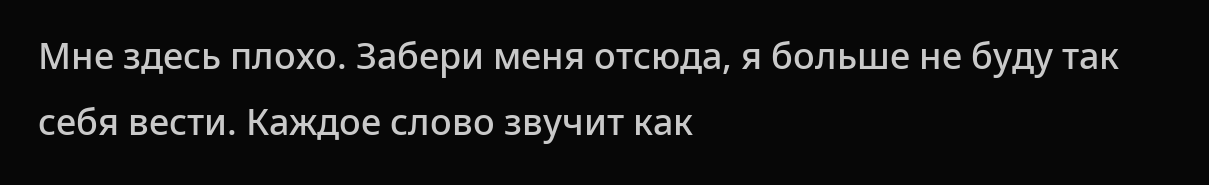Мне здесь плохо. Забери меня отсюда, я больше не буду так себя вести. Каждое слово звучит как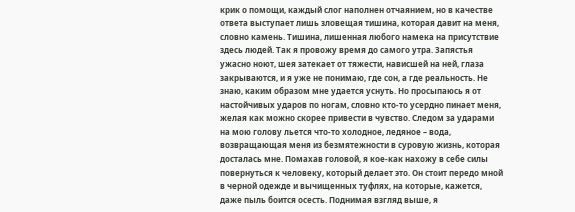крик о помощи, каждый слог наполнен отчаянием, но в качестве ответа выступает лишь зловещая тишина, которая давит на меня, словно камень. Тишина, лишенная любого намека на присутствие здесь людей. Так я провожу время до самого утра. Запястья ужасно ноют, шея затекает от тяжести, нависшей на ней, глаза закрываются, и я уже не понимаю, где сон, а где реальность. Не знаю, каким образом мне удается уснуть. Но просыпаюсь я от настойчивых ударов по ногам, словно кто-то усердно пинает меня, желая как можно скорее привести в чувство. Следом за ударами на мою голову льется что-то холодное, ледяное – вода, возвращающая меня из безмятежности в суровую жизнь, которая досталась мне. Помахав головой, я кое-как нахожу в себе силы повернуться к человеку, который делает это. Он стоит передо мной в черной одежде и вычищенных туфлях, на которые, кажется, даже пыль боится осесть. Поднимая взгляд выше, я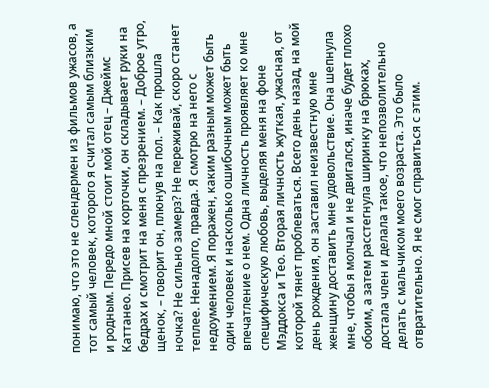понимаю, что это не слендермен из фильмов ужасов, а тот самый человек, которого я считал самым близким и родным. Передо мной стоит мой отец – Джеймс Каттанео. Присев на корточки, он складывает руки на бедрах и смотрит на меня с презрением. – Доброе утро, щенок, – говорит он, плюнув на пол. – Как прошла ночка? Не сильно замерз? Не переживай, скоро станет теплее. Ненадолго, правда. Я смотрю на него с недоумением. Я поражен, каким разным может быть один человек и насколько ошибочным может быть впечатление о нем. Одна личность проявляет ко мне специфическую любовь, выделяя меня на фоне Мэддокса и Тео. Вторая личность жуткая, ужасная, от которой тянет проблеваться. Всего день назад, на мой день рождения, он заставил неизвестную мне женщину доставить мне удовольствие. Она шепнула мне, чтобы я молчал и не двигался, иначе будет плохо обоим, а затем расстегнула ширинку на брюках, достала член и делала такое, что непозволительно делать с мальчиком моего возраста. Это было отвратительно. Я не смог справиться с этим.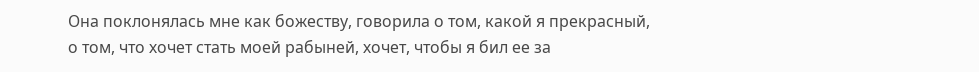Она поклонялась мне как божеству, говорила о том, какой я прекрасный, о том, что хочет стать моей рабыней, хочет, чтобы я бил ее за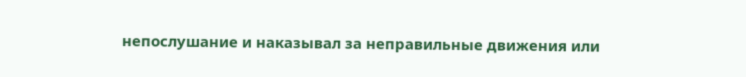непослушание и наказывал за неправильные движения или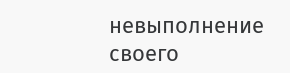невыполнение своего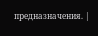предназначения. |